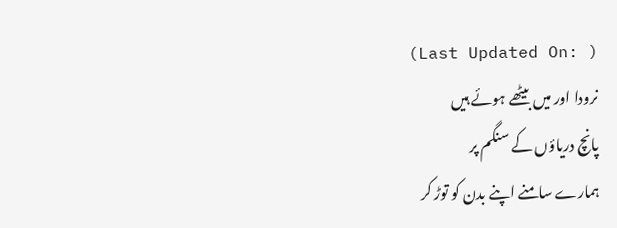(Last Updated On: )
نرودا اور میں بیٹھے ہوئے ہیں
پانچ دریاؤں کے سنگم پر
ہمارے سامنے اپنے بدن کو توڑ کر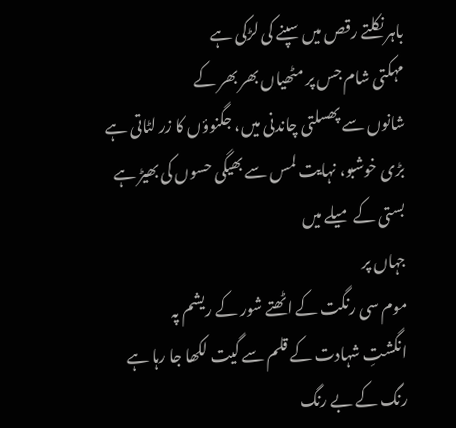باہر نکلتے رقص میں سپنے کی لڑکی ہے
مہکتی شام جس پر مٹھیاں بھر بھر کے
شانوں سے پھسلتی چاندنی میں، جگنوؤں کا زر لٹاتی ہے
بڑی خوشبو، نہایت لمس سے بھیگی حسوں کی بھیڑ ہے
بستی کے میلے میں
جہاں پر
موم سی رنگت کے اٹھتے شور کے ریشم پہ
انگشتِ شہادت کے قلم سے گیت لکھا جا رہا ہے
رنگ کے بے رنگ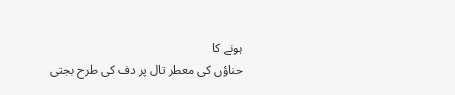ہونے کا
حناؤں کی معطر تال پر دف کی طرح بجتی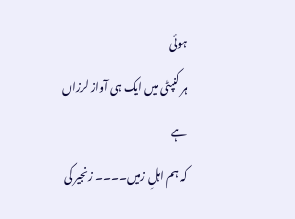ہوئی
ہر کنپٹی میں ایک ہی آواز لرزاں ہے
کہ ہم اہلِ زمیں۔۔۔۔ زنجیر کی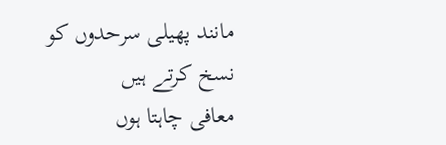مانند پھیلی سرحدوں کو
نسخ کرتے ہیں
معافی چاہتا ہوں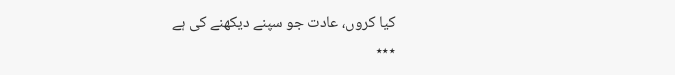کیا کروں، عادت جو سپنے دیکھنے کی ہے
٭٭٭